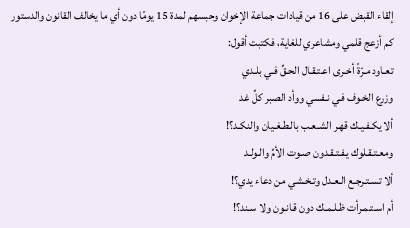إلقاء القبض على 16 من قيادات جماعة الإخوان وحبسهم لمدة 15 يومًا دون أي ما يخالف القانون والدستور كم أزعج قلمي ومشاعري للغاية، فكتبت أقول:
تعـاود مـرّةً أخـرى اعـتـقـال الحـقِّ فـي بلـدي
وزرع الخـوف فـي نـفسي ووأد الصبر كلِّ غد
ألا يكـفـيـك قهـر الشـعـب بالـطـغـيان والنكـد؟!
ومعـتـقـلوك يـفـتـقـدون صـوت الأمِّ والـولـد
ألا تسـتـرجـع الـعـدل وتـخـشي من دعاء يدي؟!
أم اسـتـمـرأت ظـلـمـك دون قـانـون ولا سـند؟!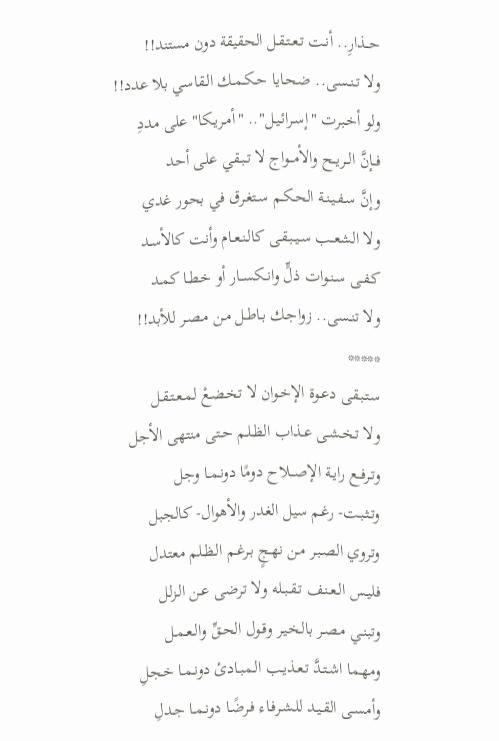حــذارِ.. أنـت تـعـتـقـل الحقيقة دون مستند!!
ولا تـنـسى.. ضحـايا حـكـمـك الـقاسي بلا عدد!!
ولو أخـبرت "إسـرائـيـل".. "أمـريـكا" على مددِ
فــإنَّ الــريــح والأمــواج لا تـبـقي على أحد
وإنَّ سـفـيـنـة الحـكـم سـتغـرق في بحور غدي
ولا الشعــب سـيـبـقـى كالـنـعـام وأنت كالأسـد
كـفـى سـنـوات ذلٍّ وانـكســار أو خـطـا كمـد
ولا تنـسى.. زواجـك بـاطـل مـن مـصـر للأبد!!
*****
ستـبـقى دعـوة الإخـوان لا تخـضـعْ لمـعـتـقـل
ولا تـخـشـى عـذاب الظـلـم حـتى منتهى الأجل
وتـرفــع رايـة الإصــلاح دومًا دونـمـا وجل
وتـثـبـت- رغـم سيل الغدر والأهوال- كالجبل
وتروي الصـبـر مـن نهـجٍ بـرغـم الـظـلم معتدل
فليـس الـعـنـف تـقـبـله ولا ترضى عـن الـزلل
وتبنـي مـصـر بالـخيـر وقـول الحـقِّ والـعـمـل
ومهـما اشـتـدَّ تـعـذيـب الـمبـادئ دونـمـا خـجلِ
وأمسـى القـيـد للـشـرفـاء فـرضًـا دونـمـا جـدلِ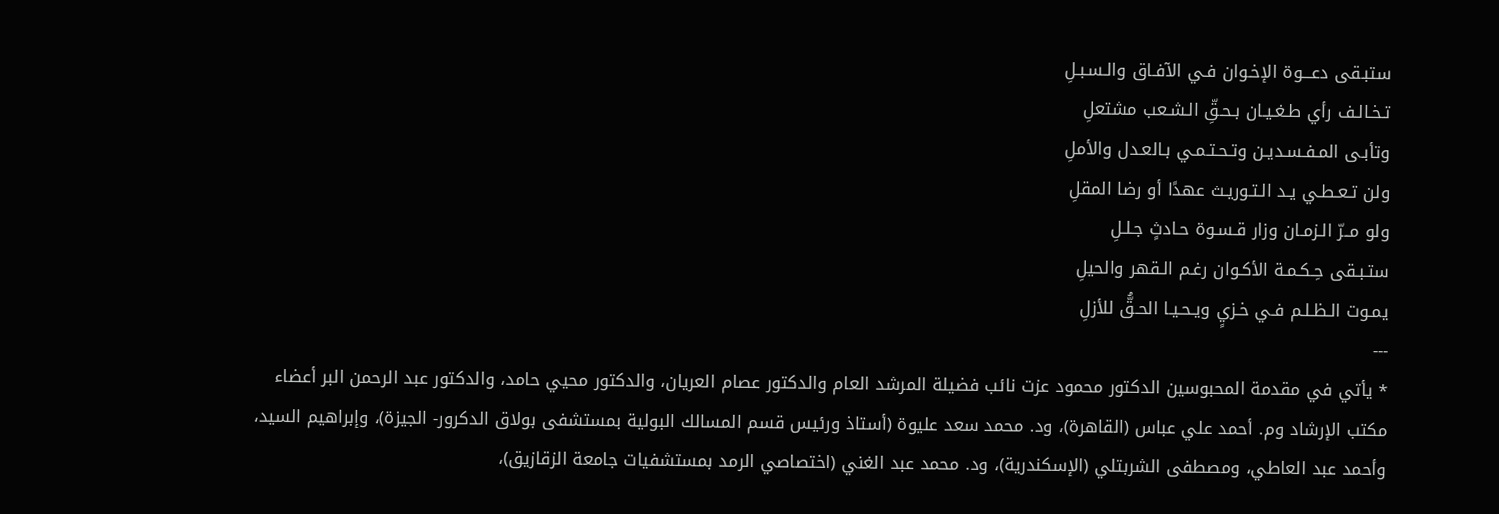ستبـقى دعـــوة الإخـوان فـي الآفـاق والـسـبـلِ
تـخـالـف رأي طـغـيـان بـحـقِّ الـشـعب مشتعلِ
وتأبـى المـفـسـديـن وتـحـتـمـي بـالعـدل والأملِ
ولن تـعـطـي يـد الـتـوريـث عهدًا أو رضا المقلِ
ولو مــرّ الـزمـان وزار قـسـوة حـادثٍ جـلـلِ
ستـبـقى حِـكـمـة الأكـوان رغـم الـقهر والحيلِ
يمـوت الـظـلـم فـي خـزيٍ ويـحـيـا الحـقُّ للأزلِ
---
* يأتي في مقدمة المحبوسين الدكتور محمود عزت نائب فضيلة المرشد العام والدكتور عصام العريان، والدكتور محيي حامد، والدكتور عبد الرحمن البر أعضاء مكتب الإرشاد وم. أحمد علي عباس (القاهرة)، ود. محمد سعد عليوة (أستاذ ورئيس قسم المسالك البولية بمستشفى بولاق الدكرور- الجيزة)، وإبراهيم السيد، وأحمد عبد العاطي، ومصطفى الشربتلي (الإسكندرية)، ود. محمد عبد الغني (اختصاصي الرمد بمستشفيات جامعة الزقازيق)،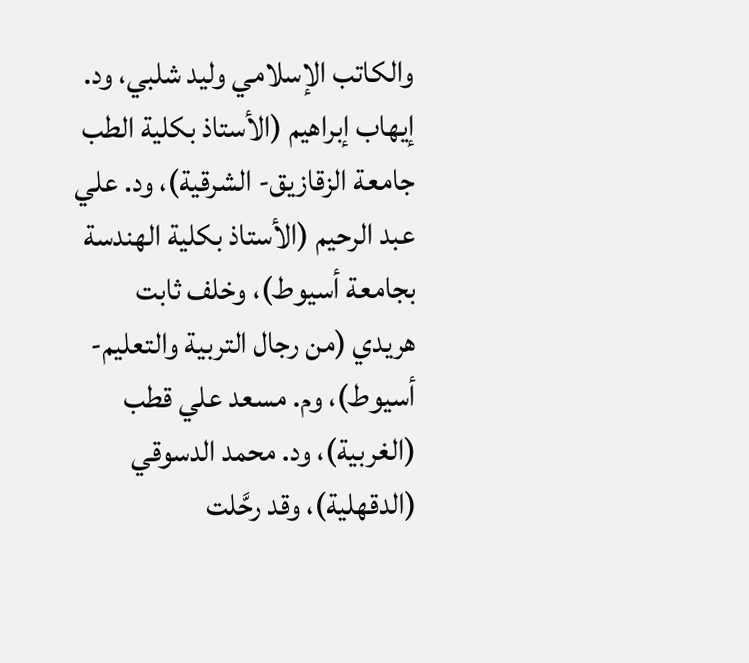والكاتب الإسلامي وليد شلبي، ود. إيهاب إبراهيم (الأستاذ بكلية الطب جامعة الزقازيق- الشرقية)، ود. علي عبد الرحيم (الأستاذ بكلية الهندسة بجامعة أسيوط)، وخلف ثابت هريدي (من رجال التربية والتعليم- أسيوط)، وم. مسعد علي قطب (الغربية)، ود. محمد الدسوقي (الدقهلية)، وقد رحَّلت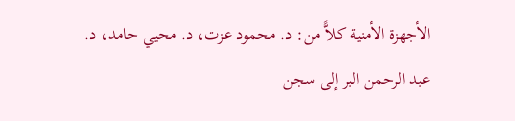الأجهزة الأمنية كلاًّ من: د. محمود عزت، د. محيي حامد، د. عبد الرحمن البر إلى سجن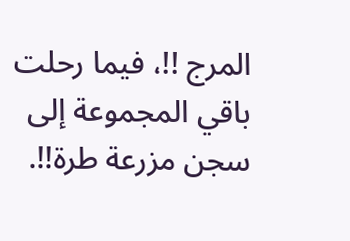المرج !!، فيما رحلت باقي المجموعة إلى سجن مزرعة طرة!!.